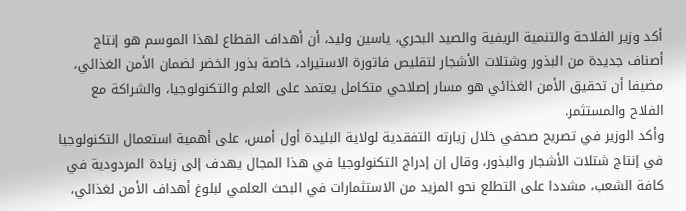أكد وزير الفلاحة والتنمية الريفية والصيد البحري، ياسين وليد، أن أهداف القطاع لهذا الموسم هو إنتاج أصناف جديدة من البذور وشتلات الأشجار لتقليص فاتورة الاستيراد، خاصة بذور الخضر لضمان الأمن الغذائي، مضيفا أن تحقيق الأمن الغذائي هو مسار إصلاحي متكامل يعتمد على العلم والتكنولوجيا، والشراكة مع الفلاح والمستثمر.
وأكد الوزير في تصريح صحفي خلال زيارته التفقدية لولاية البليدة أول أمس، على أهمية استعمال التكنولوجيا في إنتاج شتلات الأشجار والبذور، وقال إن إدراج التكنولوجيا في هذا المجال يهدف إلى زيادة المردودية في كافة الشعب، مشددا على التطلع نحو المزيد من الاستثمارات في البحث العلمي لبلوغ أهداف الأمن لغذائي،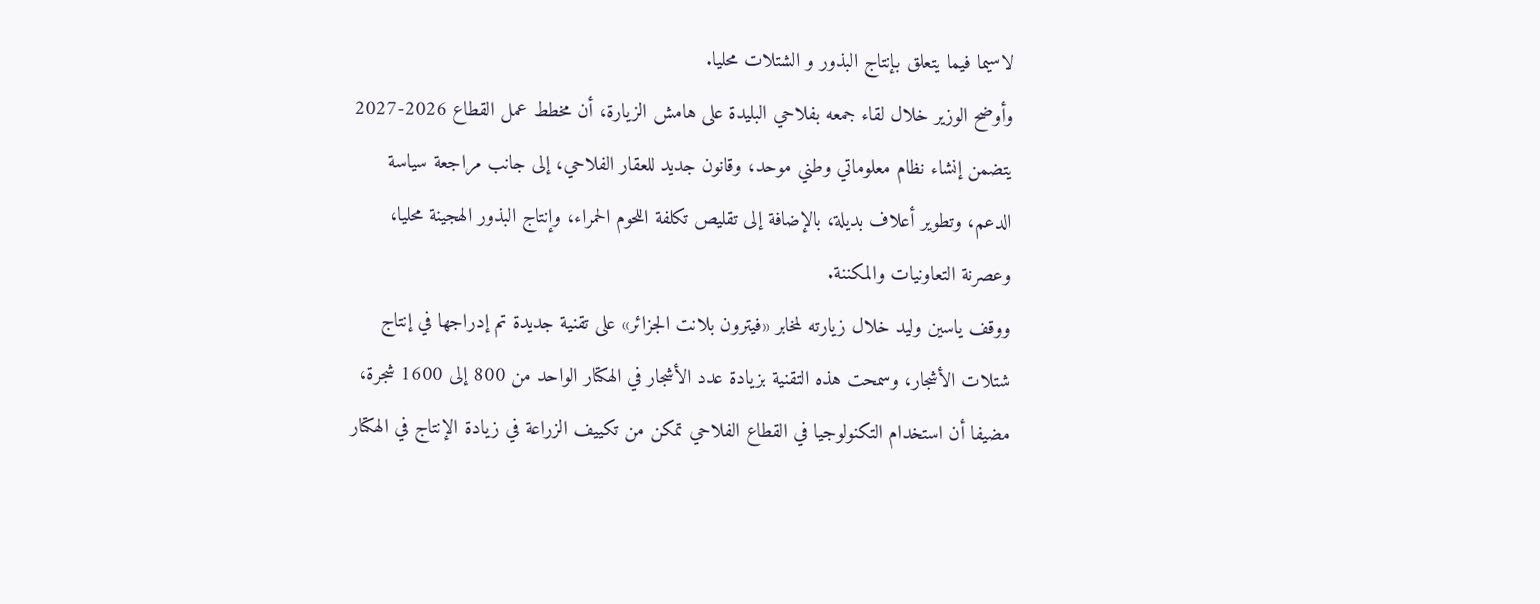لاسيما فيما يتعلق بإنتاج البذور و الشتلات محليا.
وأوضح الوزير خلال لقاء جمعه بفلاحي البليدة على هامش الزيارة، أن مخطط عمل القطاع 2026-2027 يتضمن إنشاء نظام معلوماتي وطني موحد، وقانون جديد للعقار الفلاحي، إلى جانب مراجعة سياسة الدعم، وتطوير أعلاف بديلة، بالإضافة إلى تقليص تكلفة اللحوم الحمراء، وإنتاج البذور الهجينة محليا، وعصرنة التعاونيات والمكننة.
ووقف ياسين وليد خلال زيارته لمخابر «فيترون بلانت الجزائر» على تقنية جديدة تم إدراجها في إنتاج شتلات الأشجار، وسمحت هذه التقنية بزيادة عدد الأشجار في الهكتار الواحد من 800 إلى 1600 شجرة، مضيفا أن استخدام التكنولوجيا في القطاع الفلاحي تمكن من تكييف الزراعة في زيادة الإنتاج في الهكتار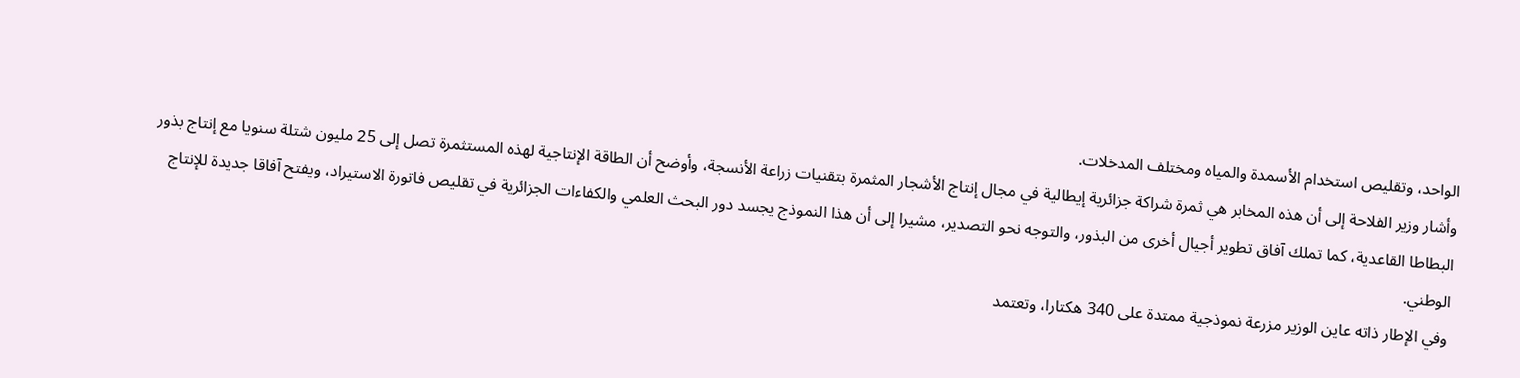الواحد، وتقليص استخدام الأسمدة والمياه ومختلف المدخلات.
وأشار وزير الفلاحة إلى أن هذه المخابر هي ثمرة شراكة جزائرية إيطالية في مجال إنتاج الأشجار المثمرة بتقنيات زراعة الأنسجة، وأوضح أن الطاقة الإنتاجية لهذه المستثمرة تصل إلى 25 مليون شتلة سنويا مع إنتاج بذور البطاطا القاعدية، كما تملك آفاق تطوير أجيال أخرى من البذور، والتوجه نحو التصدير، مشيرا إلى أن هذا النموذج يجسد دور البحث العلمي والكفاءات الجزائرية في تقليص فاتورة الاستيراد، ويفتح آفاقا جديدة للإنتاج الوطني.
وفي الإطار ذاته عاين الوزير مزرعة نموذجية ممتدة على 340 هكتارا، وتعتمد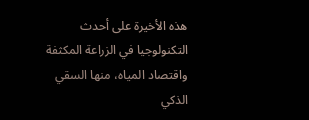هذه الأخيرة على أحدث التكنولوجيا في الزراعة المكثفة واقتصاد المياه، منها السقي الذكي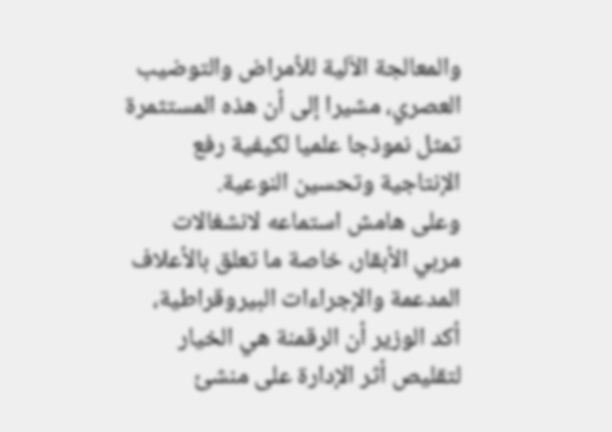والمعالجة الآلية للأمراض والتوضيب العصري، مشيرا إلى أن هذه المستثمرة تمثل نموذجا علميا لكيفية رفع الإنتاجية وتحسين النوعية.
وعلى هامش استماعه لانشغالات مربي الأبقار، خاصة ما تعلق بالأعلاف المدعمة والإجراءات البيروقراطية، أكد الوزير أن الرقمنة هي الخيار لتقليص أثر الإدارة على منشئ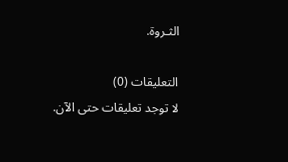الثـروة.

التعليقات (0)
لا توجد تعليقات حتى الآن.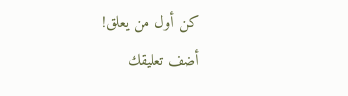كن أول من يعلق!
أضف تعليقك